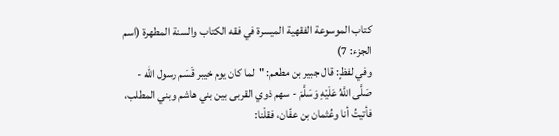كتاب الموسوعة الفقهية الميسرة في فقه الكتاب والسنة المطهرة (اسم الجزء: 7)
وفي لفظٍ: قال جبير بن مطعم: "لما كان يوم خيبر قَسَم رسول الله - صَلَّى اللَّهُ عَلَيْهِ وَسَلَّمَ - سهم ذوي القربى بين بني هاشم وبني المطلب، فأتيتُ أنا وعُثمان بن عفّان، فقلْنا: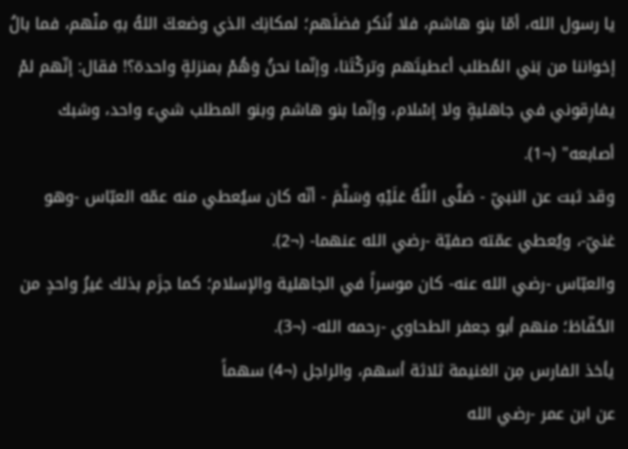يا رسول الله، أمّا بنو هاشم، فلا نُنكر فضلَهم؛ لمكانِك الذي وضعكَ اللهُ بهِ منْهم، فما بالُ إخواننا من بَني المُطلب أعطيتَهم وتركْتَنا، وإنّما نحنُ وَهُمْ بمنزلةٍ واحدة؟! فقال: إنّهم لمْ يفارِقوني في جاهليةٍ ولا إسْلام، وإنّما بنو هاشم وبنو المطلب شيء واحد، وشبك أصابعه" (¬1).
وقد ثبت عن النبيّ - صَلَّى اللَّهُ عَلَيْهِ وَسَلَّمَ - أنّه كان سيُعطي منه عمّه العبّاس -وهو غنيّ-، ويُعطي عمّته صفيّة -رضي الله عنهما- (¬2).
والعبّاس -رضي الله عنه- كان موسراً في الجاهلية والإسلام؛ كما جزَم بذلك غيرُ واحدٍ من الحُفّاظ؛ منهم أبو جعفر الطحاوي -رحمه الله- (¬3).
يأخذ الفارس مِن الغنيمة ثلاثة أسهم، والراجل (¬4) سهماً
عن ابن عمر -رضي الله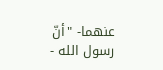عنهما- "أنّ رسول الله -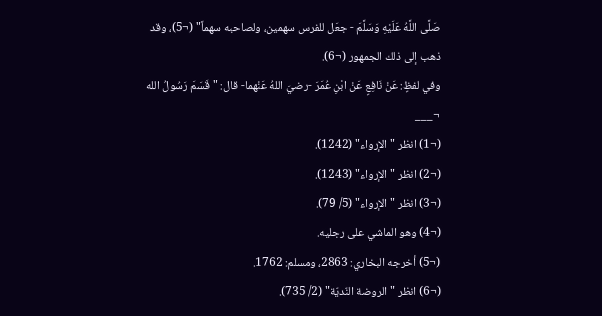صَلَّى اللَّهُ عَلَيْهِ وَسَلَّمَ - جعَل للفرس سهمين، ولصاحبه سهماً" (¬5)، وقد ذهب إلى ذلك الجمهور (¬6).
وفي لفظٍ: عَنْ نَافِعٍ عَنْ ابْنِ عُمَرَ -رضيَ اللهُ عَنْهما- قال: "قَسَمَ رَسُولُ الله
¬___
(¬1) انظر "الإرواء" (1242).
(¬2) انظر "الإرواء" (1243).
(¬3) انظر "الإرواء" (5/ 79).
(¬4) وهو الماشي على رجليه.
(¬5) أخرجه البخاري: 2863، ومسلم: 1762.
(¬6) انظر "الروضة النّديّة" (2/ 735).